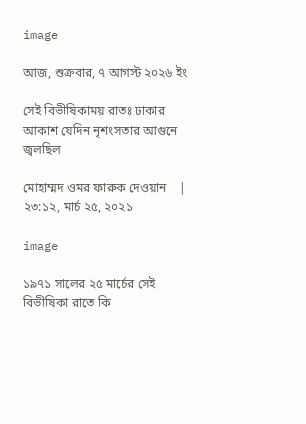image

আজ, শুক্রবার, ৭ আগস্ট ২০২৬ ইং

সেই বিভীষিকাময় রাতঃ ঢাকার আকাশ যেদিন নৃশংসতার আগুনে জ্বলছিল

মোহাম্মদ ওমর ফারুক দেওয়ান    |    ২৩:১২, মার্চ ২৫, ২০২১

image

১৯৭১ সালের ২৫ মার্চের সেই বিভীষিকা রাতে কি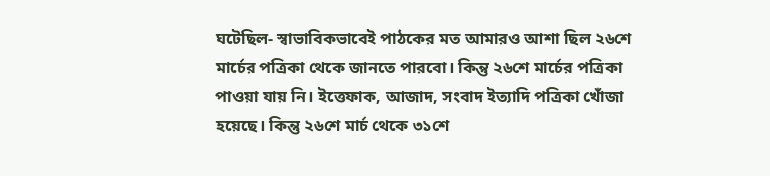ঘটেছিল- স্বাভাবিকভাবেই পাঠকের মত আমারও আশা ছিল ২৬শে মার্চের পত্রিকা থেকে জানতে পারবো। কিন্তু ২৬শে মার্চের পত্রিকা পাওয়া যায় নি। ইত্তেফাক, আজাদ, সংবাদ ইত্যাদি পত্রিকা খোঁজা হয়েছে। কিন্তু ২৬শে মার্চ থেকে ৩১শে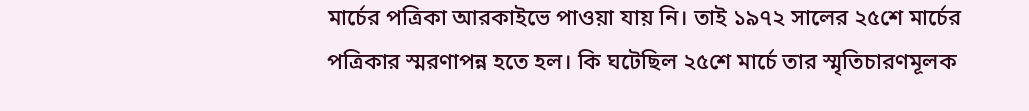মার্চের পত্রিকা আরকাইভে পাওয়া যায় নি। তাই ১৯৭২ সালের ২৫শে মার্চের পত্রিকার স্মরণাপন্ন হতে হল। কি ঘটেছিল ২৫শে মার্চে তার স্মৃতিচারণমূলক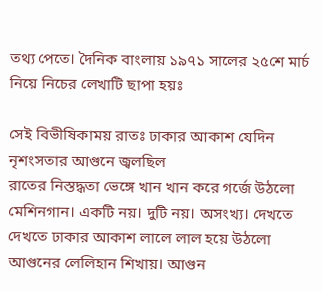তথ্য পেতে। দৈনিক বাংলায় ১৯৭১ সালের ২৫শে মার্চ নিয়ে নিচের লেখাটি ছাপা হয়ঃ

সেই বিভীষিকাময় রাতঃ ঢাকার আকাশ যেদিন নৃশংসতার আগুনে জ্বলছিল
রাতের নিস্তদ্ধতা ভেঙ্গে খান খান করে গর্জে উঠলো মেশিনগান। একটি নয়। দুটি নয়। অসংখ্য। দেখতে দেখতে ঢাকার আকাশ লালে লাল হয়ে উঠলো আগুনের লেলিহান শিখায়। আগুন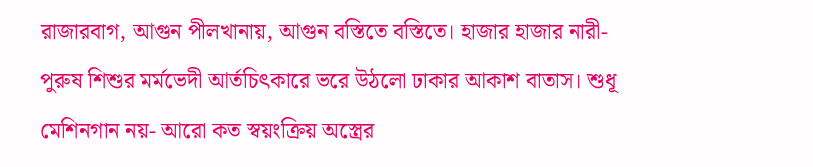রাজারবাগ, আগুন পীলখানায়, আগুন বস্তিতে বস্তিতে। হাজার হাজার নারী-পুরুষ শিশুর মর্মভেদী আর্তচিৎকারে ভরে উঠলো ঢাকার আকাশ বাতাস। শুধূ মেশিনগান নয়- আরো কত স্বয়ংক্রিয় অস্ত্রের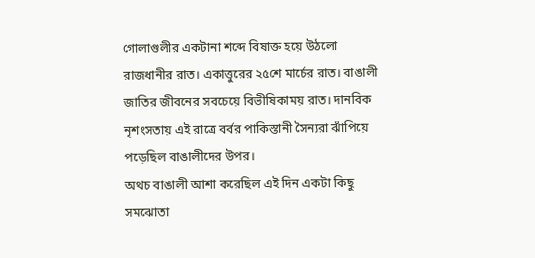গোলাগুলীর একটানা শব্দে বিষাক্ত হয়ে উঠলো রাজধানীর রাত। একাত্তুরের ২৫শে মার্চের রাত। বাঙালী জাতির জীবনের সবচেয়ে বিভীষিকাময় রাত। দানবিক নৃশংসতায় এই রাত্রে বর্বর পাকিস্তানী সৈন্যরা ঝাঁপিয়ে পড়েছিল বাঙালীদের উপর।
অথচ বাঙালী আশা করেছিল এই দিন একটা কিছু সমঝোতা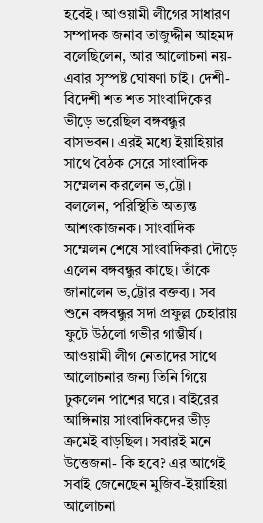হবেই। আওয়ামী লীগের সাধারণ সম্পাদক জনাব তাজুদ্দীন আহমদ বলেছিলেন, আর আলোচনা নয়- এবার সৃস্পষ্ট ঘোষণা চাই। দেশী-বিদেশী শত শত সাংবাদিকের ভীড়ে ভরেছিল বঙ্গবন্ধুর বাসভবন। এরই মধ্যে ইয়াহিয়ার সাথে বৈঠক সেরে সাংবাদিক সম্মেলন করলেন ভ‚ট্টো। বললেন, পরিস্থিতি অত্যন্ত আশংকাজনক। সাংবাদিক সম্মেলন শেষে সাংবাদিকরা দৌড়ে এলেন বঙ্গবন্ধুর কাছে। তাঁকে জানালেন ভ‚ট্টোর বক্তব্য। সব শুনে বঙ্গবন্ধুর সদা প্রফুল্ল চেহারায় ফুটে উঠলো গভীর গাম্ভীর্য। আওয়ামী লীগ নেতাদের সাথে আলোচনার জন্য তিনি গিয়ে ঢুকলেন পাশের ঘরে। বাইরের আঙ্গিনায় সাংবাদিকদের ভীড় ক্রমেই বাড়ছিল। সবারই মনে উত্তেজনা- কি হবে? এর আগেই সবাই জেনেছেন মুজিব-ইয়াহিয়া আলোচনা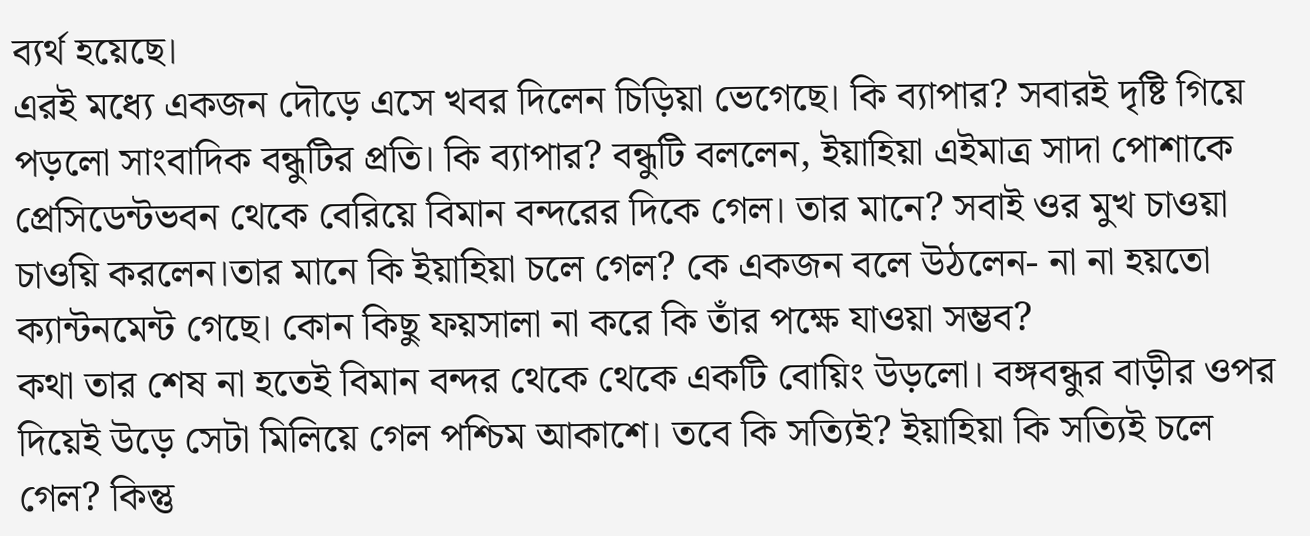ব্যর্থ হয়েছে।
এরই মধ্যে একজন দৌড়ে এসে খবর দিলেন চিড়িয়া ভেগেছে। কি ব্যাপার? সবারই দৃষ্টি গিয়ে পড়লো সাংবাদিক বন্ধুটির প্রতি। কি ব্যাপার? বন্ধুটি বললেন, ইয়াহিয়া এইমাত্র সাদা পোশাকে প্রেসিডেন্টভবন থেকে বেরিয়ে বিমান বন্দরের দিকে গেল। তার মানে? সবাই ওর মুখ চাওয়া চাওয়ি করলেন।তার মানে কি ইয়াহিয়া চলে গেল? কে একজন বলে উঠলেন- না না হয়তো ক্যান্টনমেন্ট গেছে। কোন কিছু ফয়সালা না করে কি তাঁর পক্ষে যাওয়া সম্ভব?
কথা তার শেষ না হতেই বিমান বন্দর থেকে থেকে একটি বোয়িং উড়লো। বঙ্গবন্ধুর বাড়ীর ওপর দিয়েই উড়ে সেটা মিলিয়ে গেল পশ্চিম আকাশে। তবে কি সত্যিই? ইয়াহিয়া কি সত্যিই চলে গেল? কিন্তু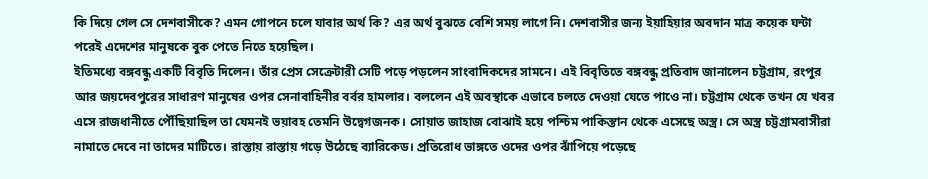কি দিয়ে গেল সে দেশবাসীকে? এমন গোপনে চলে যাবার অর্থ কি? এর অর্থ বুঝতে বেশি সময় লাগে নি। দেশবাসীর জন্য ইয়াহিয়ার অবদান মাত্র কয়েক ঘন্টা পরেই এদেশের মানুষকে বুক পেতে নিতে হয়েছিল।
ইতিমধ্যে বঙ্গবন্ধু একটি বিবৃতি দিলেন। তাঁর প্রেস সেক্রেটারী সেটি পড়ে পড়লেন সাংবাদিকদের সামনে। এই বিবৃতিতে বঙ্গবন্ধু প্রতিবাদ জানালেন চট্টগ্রাম, রংপুর আর জয়দেবপুরের সাধারণ মানুষের ওপর সেনাবাহিনীর বর্বর হামলার। বললেন এই অবস্থাকে এভাবে চলতে দেওয়া যেতে পাওে না। চট্টগ্রাম থেকে তখন যে খবর এসে রাজধানীতে পৌঁছিয়াছিল তা যেমনই ভয়াবহ তেমনি উদ্বেগজনক। সোয়াত জাহাজ বোঝাই হয়ে পশ্চিম পাকিস্তান থেকে এসেছে অস্ত্র। সে অস্ত্র চট্টগ্রামবাসীরা নামাতে দেবে না তাদের মাটিতে। রাস্তায় রাস্তায় গড়ে উঠেছে ব্যারিকেড। প্রতিরোধ ভাঙ্গতে ওদের ওপর ঝাঁপিয়ে পড়েছে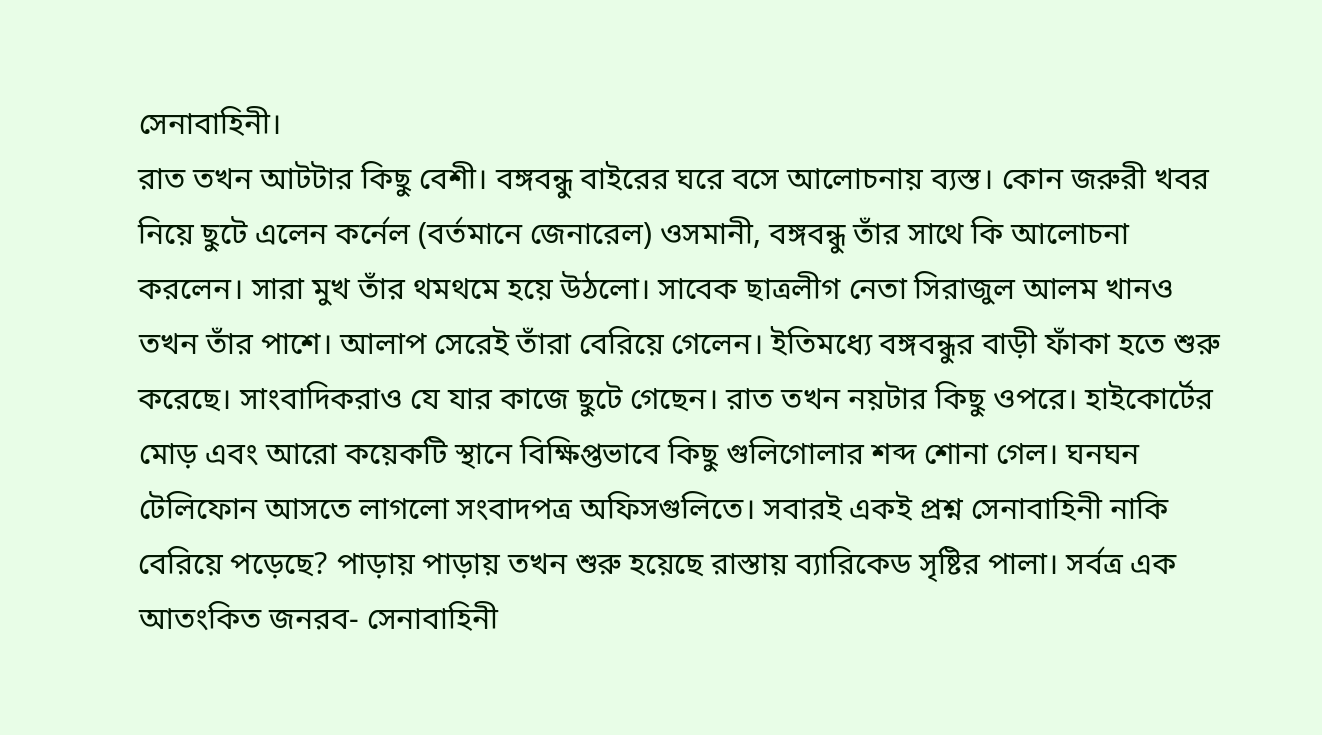সেনাবাহিনী।
রাত তখন আটটার কিছু বেশী। বঙ্গবন্ধু বাইরের ঘরে বসে আলোচনায় ব্যস্ত। কোন জরুরী খবর নিয়ে ছুটে এলেন কর্নেল (বর্তমানে জেনারেল) ওসমানী, বঙ্গবন্ধু তাঁর সাথে কি আলোচনা করলেন। সারা মুখ তাঁর থমথমে হয়ে উঠলো। সাবেক ছাত্রলীগ নেতা সিরাজুল আলম খানও তখন তাঁর পাশে। আলাপ সেরেই তাঁরা বেরিয়ে গেলেন। ইতিমধ্যে বঙ্গবন্ধুর বাড়ী ফাঁকা হতে শুরু করেছে। সাংবাদিকরাও যে যার কাজে ছুটে গেছেন। রাত তখন নয়টার কিছু ওপরে। হাইকোর্টের মোড় এবং আরো কয়েকটি স্থানে বিক্ষিপ্তভাবে কিছু গুলিগোলার শব্দ শোনা গেল। ঘনঘন টেলিফোন আসতে লাগলো সংবাদপত্র অফিসগুলিতে। সবারই একই প্রশ্ন সেনাবাহিনী নাকি বেরিয়ে পড়েছে? পাড়ায় পাড়ায় তখন শুরু হয়েছে রাস্তায় ব্যারিকেড সৃষ্টির পালা। সর্বত্র এক আতংকিত জনরব- সেনাবাহিনী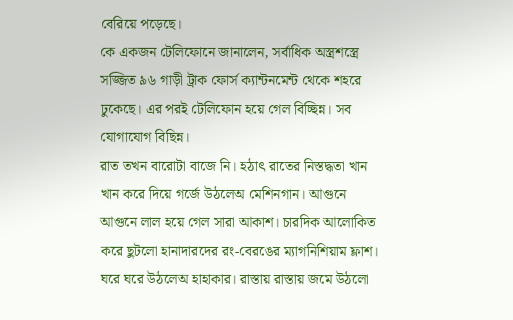বেরিয়ে পড়েছে।
কে একজন টেলিফোনে জানালেন, সর্বাধিক অস্ত্রশস্ত্রে সজ্জিত ৯৬ গাড়ী ট্রাক ফোর্স ক্যান্টনমেন্ট থেকে শহরে ঢুকেছে। এর পরই টেলিফোন হয়ে গেল বিচ্ছিন্ন। সব যোগাযোগ বিছিন্ন।
রাত তখন বারোটা বাজে নি। হঠাৎ রাতের নিস্তদ্ধতা খান খান করে দিয়ে গর্জে উঠলেঅ মেশিনগান। আগুনে আগুনে লাল হয়ে গেল সারা আকাশ। চারদিক আলোকিত করে ছুটলো হানাদারদের রং-বেরঙের ম্যাগনিশিয়াম ফ্লাশ। ঘরে ঘরে উঠলেঅ হাহাকার। রাস্তায় রাস্তায় জমে উঠলো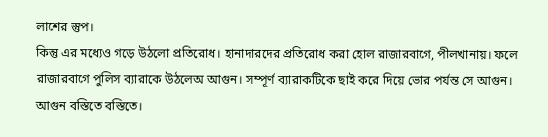লাশের স্তুপ।
কিন্তু এর মধ্যেও গড়ে উঠলো প্রতিরোধ। হানাদারদের প্রতিরোধ করা হোল রাজারবাগে, পীলখানায়। ফলে রাজারবাগে পুলিস ব্যারাকে উঠলেঅ আগুন। সম্পূর্ণ ব্যারাকটিকে ছাই করে দিয়ে ভোর পর্যন্ত সে আগুন। আগুন বস্তিতে বস্তিতে।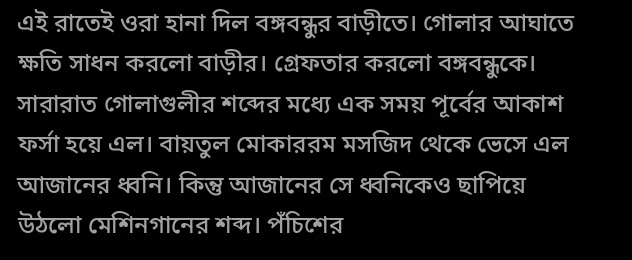এই রাতেই ওরা হানা দিল বঙ্গবন্ধুর বাড়ীতে। গোলার আঘাতে ক্ষতি সাধন করলো বাড়ীর। গ্রেফতার করলো বঙ্গবন্ধুকে।
সারারাত গোলাগুলীর শব্দের মধ্যে এক সময় পূর্বের আকাশ ফর্সা হয়ে এল। বায়তুল মোকাররম মসজিদ থেকে ভেসে এল আজানের ধ্বনি। কিন্তু আজানের সে ধ্বনিকেও ছাপিয়ে উঠলো মেশিনগানের শব্দ। পঁচিশের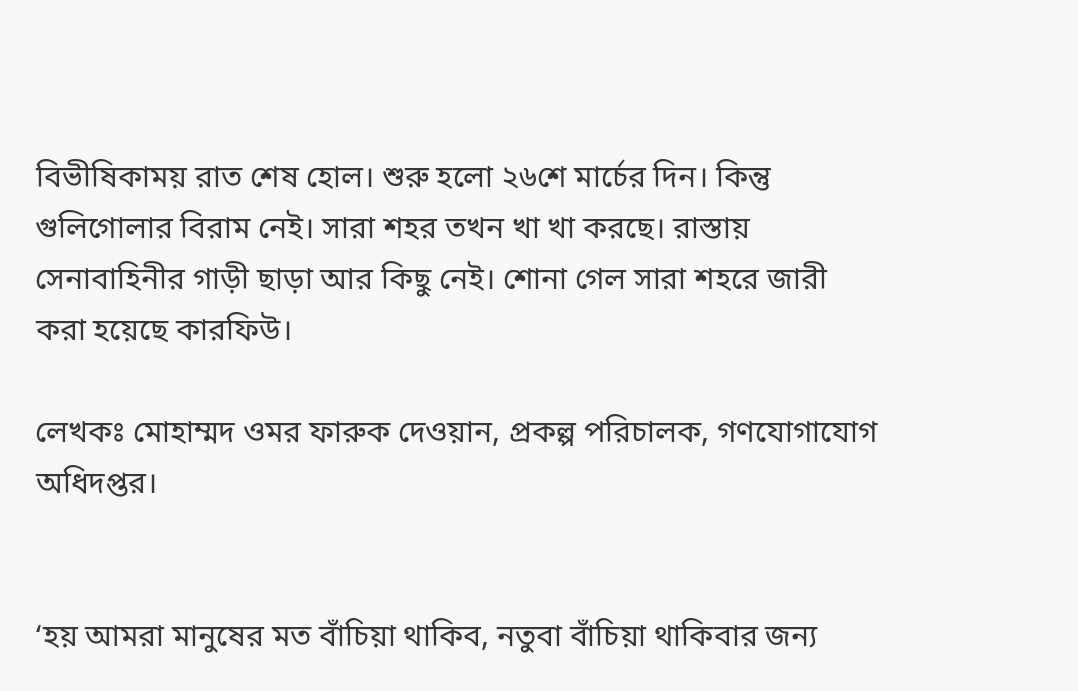বিভীষিকাময় রাত শেষ হোল। শুরু হলো ২৬শে মার্চের দিন। কিন্তু গুলিগোলার বিরাম নেই। সারা শহর তখন খা খা করছে। রাস্তায় সেনাবাহিনীর গাড়ী ছাড়া আর কিছু নেই। শোনা গেল সারা শহরে জারী করা হয়েছে কারফিউ।

লেখকঃ মোহাম্মদ ওমর ফারুক দেওয়ান, প্রকল্প পরিচালক, গণযোগাযোগ অধিদপ্তর।


‘হয় আমরা মানুষের মত বাঁচিয়া থাকিব, নতুবা বাঁচিয়া থাকিবার জন্য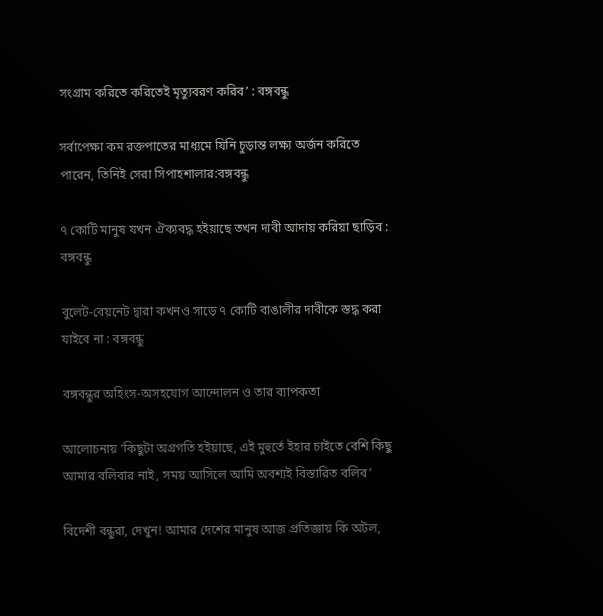সংগ্রাম করিতে করিতেই মৃত্যুবরণ করিব’ : বঙ্গবন্ধু

সর্বাপেক্ষা কম রক্তপাতের মাধ্যমে যিনি চুড়ান্ত লক্ষ্য অর্জন করিতে পারেন, তিনিই সেরা সিপাহশালার:বঙ্গবন্ধু

৭ কোটি মানুষ যখন ঐক্যবদ্ধ হইয়াছে তখন দাবী আদায় করিয়া ছাড়িব : বঙ্গবন্ধু

বুলেট-বেয়নেট দ্বারা কখনও সাড়ে ৭ কোটি বাঙালীর দাবীকে স্তদ্ধ করা যাইবে না : বঙ্গবন্ধু

বঙ্গবন্ধুর অহিংস-অসহযোগ আন্দোলন ও তার ব্যাপকতা

আলোচনায় ‘কিছুটা অগ্রগতি হইয়াছে, এই মুহুর্তে ইহার চাইতে বেশি কিছু আমার বলিবার নাই, সময় আসিলে আমি অবশ্যই বিস্তারিত বলিব’

বিদেশী বন্ধুরা, দেখুন! আমার দেশের মানুষ আজ প্রতিজ্ঞায় কি অটল,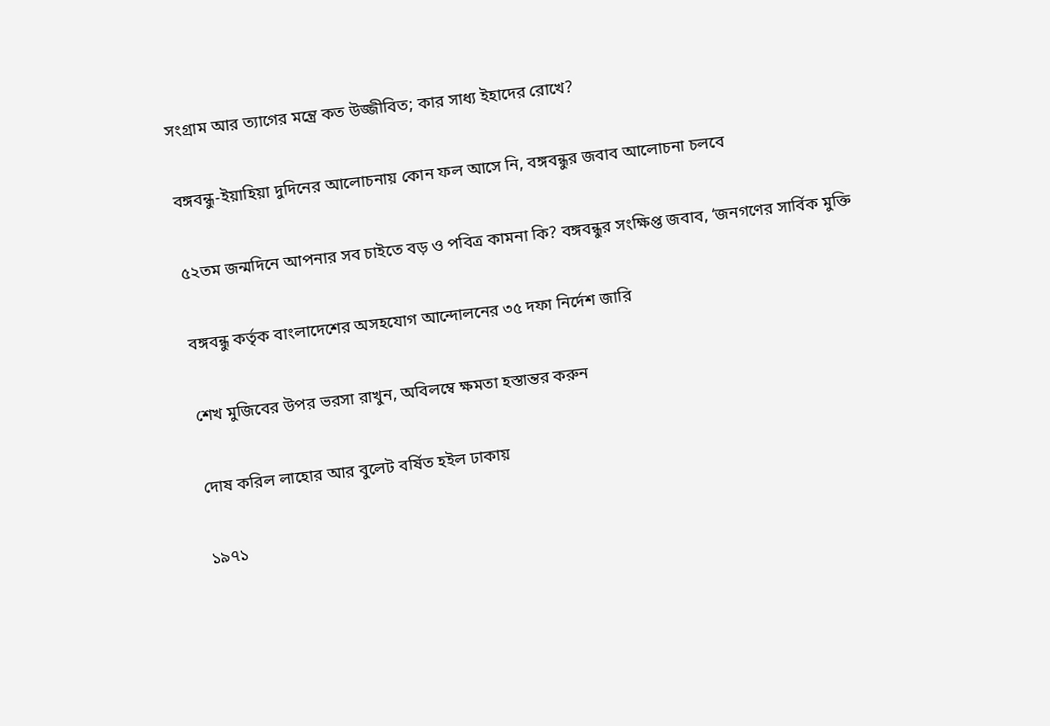সংগ্রাম আর ত্যাগের মন্ত্রে কত উজ্জীবিত; কার সাধ্য ইহাদের রোখে?

বঙ্গবন্ধু-ইয়াহিয়া দুদিনের আলোচনায় কোন ফল আসে নি, বঙ্গবন্ধুর জবাব আলোচনা চলবে

৫২তম জন্মদিনে আপনার সব চাইতে বড় ও পবিত্র কামনা কি? বঙ্গবন্ধুর সংক্ষিপ্ত জবাব, ‘জনগণের সার্বিক মুক্তি

বঙ্গবন্ধু কর্তৃক বাংলাদেশের অসহযোগ আন্দোলনের ৩৫ দফা নির্দেশ জারি

শেখ মুজিবের উপর ভরসা রাখুন, অবিলম্বে ক্ষমতা হস্তান্তর করুন

দোষ করিল লাহোর আর বুলেট বর্ষিত হইল ঢাকায়

১৯৭১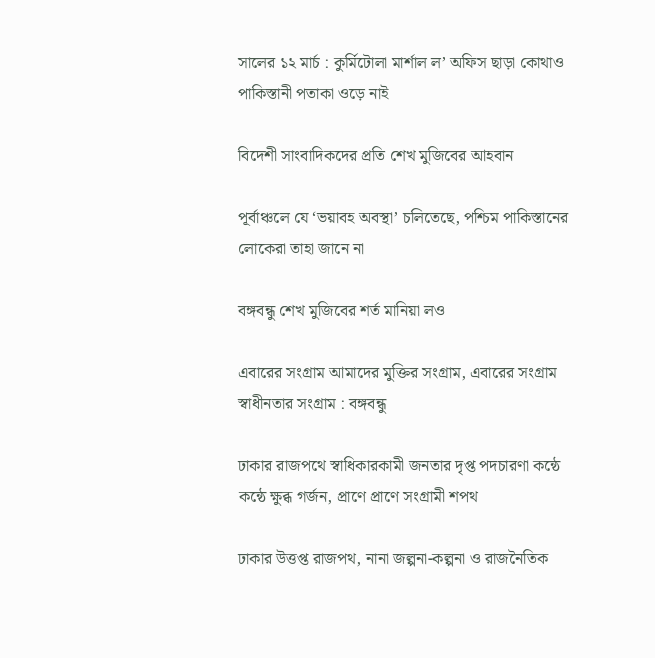সালের ১২ মার্চ : কুর্মিটোলা মার্শাল ল’ অফিস ছাড়া কোথাও পাকিস্তানী পতাকা ওড়ে নাই

বিদেশী সাংবাদিকদের প্রতি শেখ মুজিবের আহবান

পূর্বাঞ্চলে যে ‘ভয়াবহ অবস্থা’ চলিতেছে, পশ্চিম পাকিস্তানের লোকেরা তাহা জানে না

বঙ্গবন্ধু শেখ মুজিবের শর্ত মানিয়া লও

এবারের সংগ্রাম আমাদের মুক্তির সংগ্রাম, এবারের সংগ্রাম স্বাধীনতার সংগ্রাম : বঙ্গবন্ধু

ঢাকার রাজপথে স্বাধিকারকামী জনতার দৃপ্ত পদচারণা কন্ঠে কন্ঠে ক্ষুব্ধ গর্জন, প্রাণে প্রাণে সংগ্রামী শপথ

ঢাকার উত্তপ্ত রাজপথ, নানা জল্পনা-কল্পনা ও রাজনৈতিক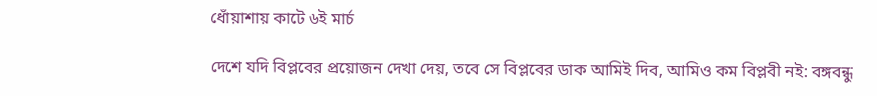ধোঁয়াশায় কাটে ৬ই মার্চ

দেশে যদি বিপ্লবের প্রয়োজন দেখা দেয়, তবে সে বিপ্লবের ডাক আমিই দিব, আমিও কম বিপ্লবী নই: বঙ্গবন্ধু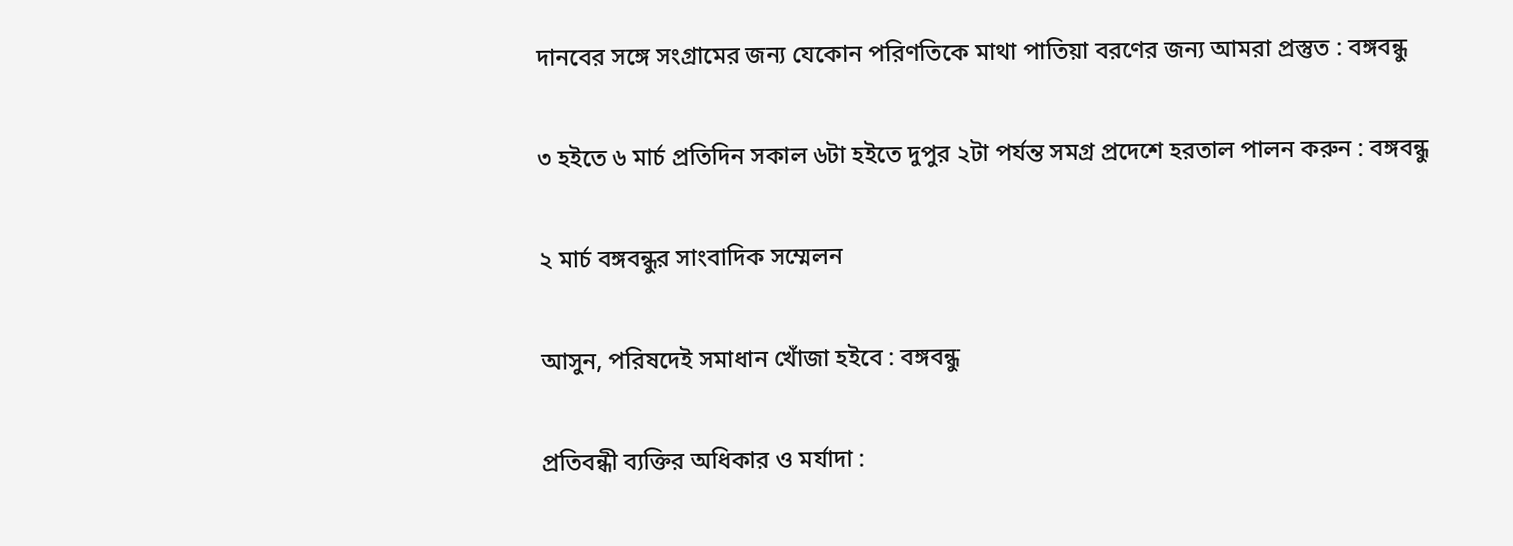দানবের সঙ্গে সংগ্রামের জন্য যেকোন পরিণতিকে মাথা পাতিয়া বরণের জন্য আমরা প্রস্তুত : বঙ্গবন্ধু

৩ হইতে ৬ মার্চ প্রতিদিন সকাল ৬টা হইতে দুপুর ২টা পর্যন্ত সমগ্র প্রদেশে হরতাল পালন করুন : বঙ্গবন্ধু

২ মার্চ বঙ্গবন্ধুর সাংবাদিক সম্মেলন

আসুন, পরিষদেই সমাধান খোঁজা হইবে : বঙ্গবন্ধু

প্রতিবন্ধী ব্যক্তির অধিকার ও মর্যাদা :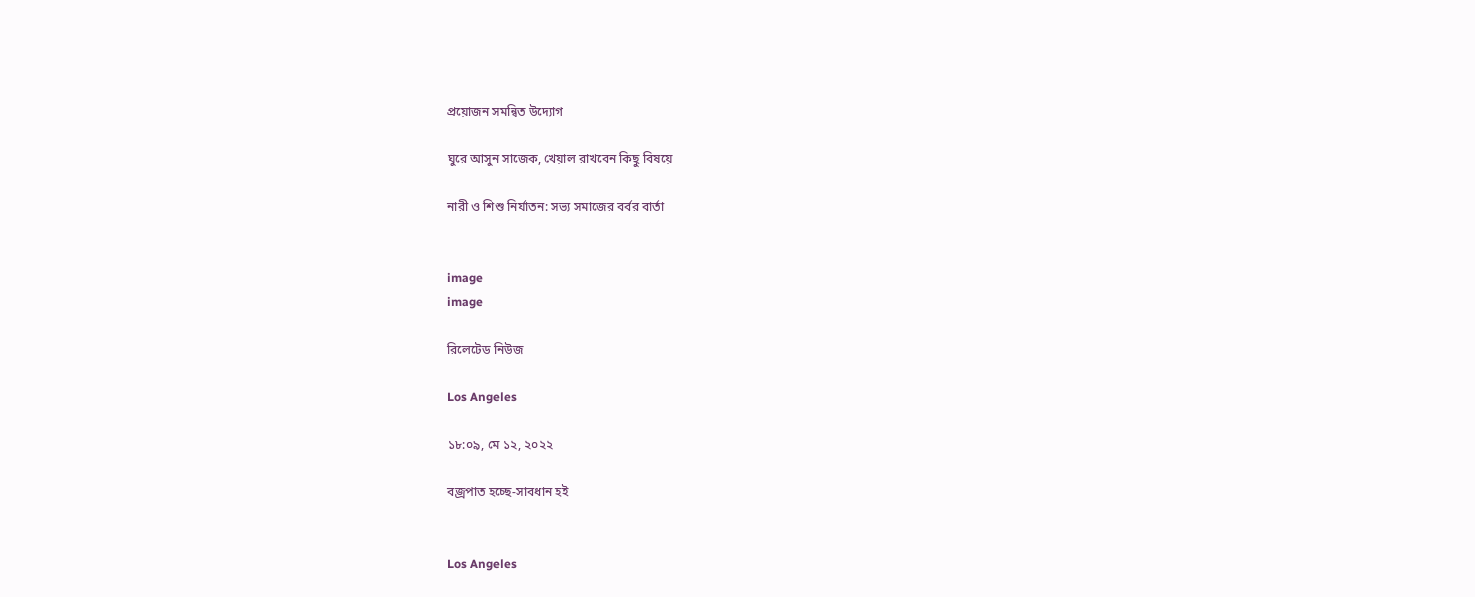প্রয়োজন সমন্বিত উদ্যোগ

ঘুরে আসুন সাজেক, খেয়াল রাখবেন কিছু বিষয়ে

নারী ও শিশু নির্যাতন: সভ্য সমাজের বর্বর বার্তা


image
image

রিলেটেড নিউজ

Los Angeles

১৮:০৯, মে ১২, ২০২২

বজ্রপাত হচ্ছে-সাবধান হই


Los Angeles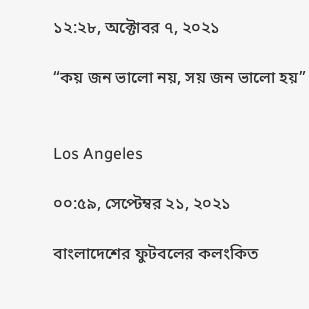১২:২৮, অক্টোবর ৭, ২০২১

“কয় জন ভালো নয়, সয় জন ভালো হয়”


Los Angeles

০০:৫৯, সেপ্টেম্বর ২১, ২০২১

বাংলাদেশের ফুটবলের কলংকিত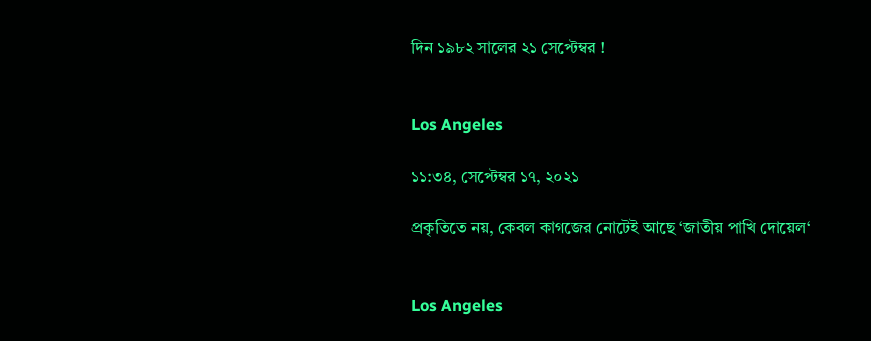দিন ১৯৮২ সালের ২১ সেপ্টেম্বর !


Los Angeles

১১:৩৪, সেপ্টেম্বর ১৭, ২০২১

প্রকৃতিতে নয়, কেবল কাগজের নোটেই আছে ‘জাতীয় পাখি দোয়েল‘


Los Angeles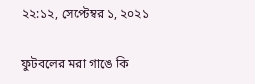২২:১২, সেপ্টেম্বর ১, ২০২১

ফুটবলের মরা গাঙে কি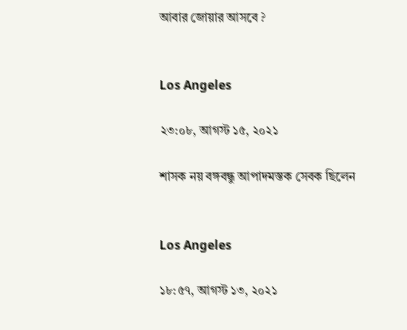আবার জোয়ার আসবে ?


Los Angeles

২৩:০৮, আগস্ট ১৫, ২০২১

শাসক নয় বঙ্গবন্ধু আপাদমস্তক সেবক ছিলেন


Los Angeles

১৮:৫৭, আগস্ট ১৩, ২০২১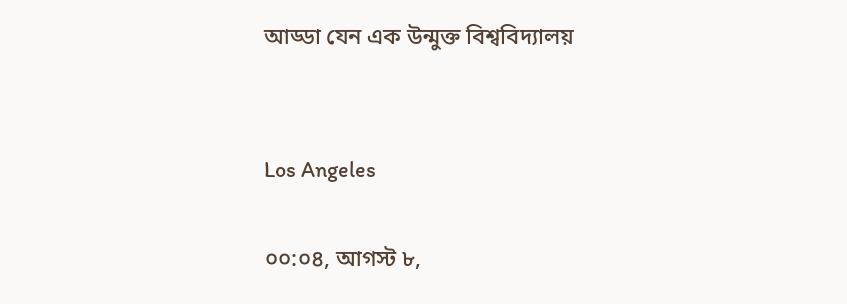আড্ডা যেন এক উন্মুক্ত বিশ্ববিদ্যালয়


Los Angeles

০০:০৪, আগস্ট ৮,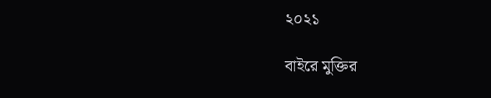২০২১

বাইরে মুক্তির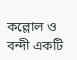কল্লোল ও বন্দী একটি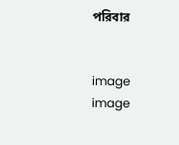পরিবার


image
image